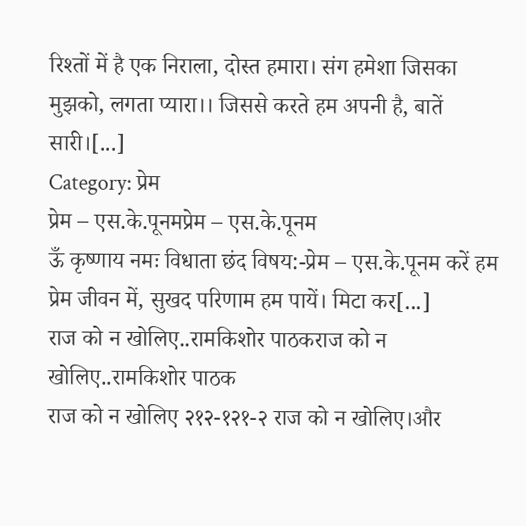रिश्तों में है एक निराला, दोस्त हमारा। संग हमेशा जिसका मुझको, लगता प्यारा।। जिससे करते हम अपनी है, बातें सारी।[...]
Category: प्रेम
प्रेम – एस.के.पूनमप्रेम – एस.के.पूनम
ऊँ कृष्णाय नमः विधाता छंद विषय:-प्रेम – एस.के.पूनम करें हम प्रेम जीवन में, सुखद परिणाम हम पायें। मिटा कर[...]
राज को न खोलिए..रामकिशोर पाठकराज को न खोलिए..रामकिशोर पाठक
राज को न खोलिए २१२-१२१-२ राज को न खोलिए।और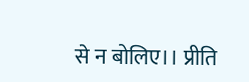से न बोलिए।। प्रीति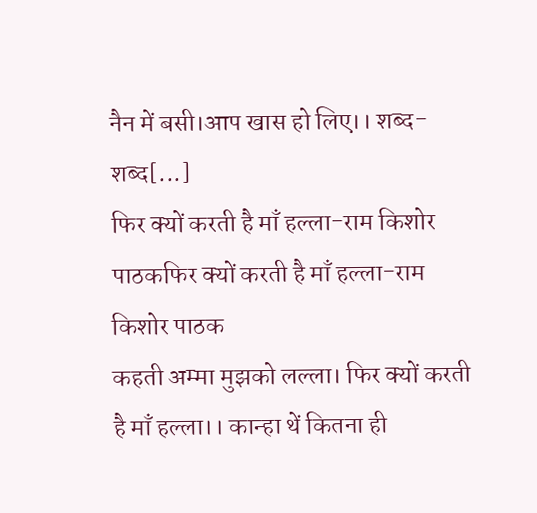नैन में बसी।आप खास हो लिए।। शब्द-शब्द[...]
फिर क्यों करती है माँ हल्ला-राम किशोर पाठकफिर क्यों करती है माँ हल्ला-राम किशोर पाठक
कहती अम्मा मुझको लल्ला। फिर क्यों करती है माँ हल्ला।। कान्हा थें कितना ही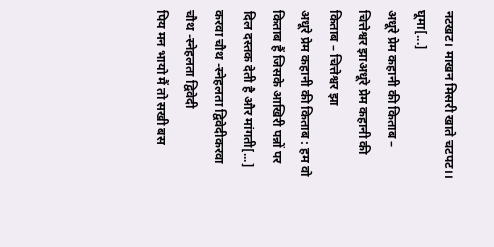नटखट। माखन मिसरी खाते चटपट।। घूमा[...]
अधूरे प्रेम कहानी की किताब – चित्तेश्वर झाअधूरे प्रेम कहानी की किताब – चित्तेश्वर झा
अधूरे प्रेम कहानी की किताब : हम वो किताब हैं जिसके आखिरी पन्नों पर दिल दस्तक देती है और मांगती[...]
करवा चौथ -स्नेहलता द्विवेदीकरवा चौथ -स्नेहलता द्विवेदी
पिय मन भायो मैं तो सखी बस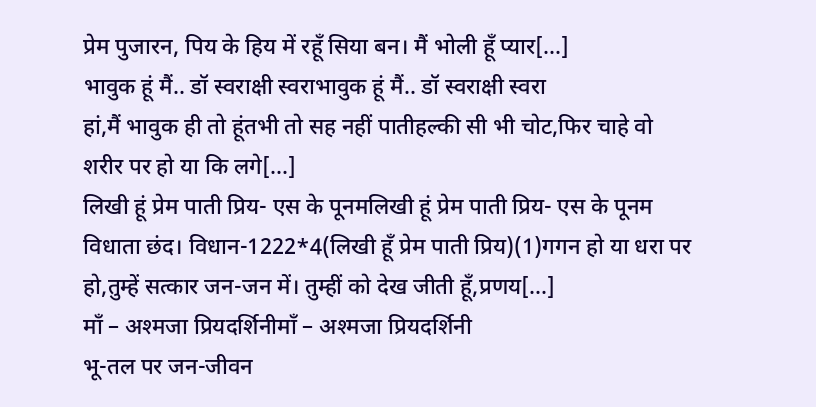प्रेम पुजारन, पिय के हिय में रहूँ सिया बन। मैं भोली हूँ प्यार[...]
भावुक हूं मैं.. डॉ स्वराक्षी स्वराभावुक हूं मैं.. डॉ स्वराक्षी स्वरा
हां,मैं भावुक ही तो हूंतभी तो सह नहीं पातीहल्की सी भी चोट,फिर चाहे वो शरीर पर हो या कि लगे[...]
लिखी हूं प्रेम पाती प्रिय- एस के पूनमलिखी हूं प्रेम पाती प्रिय- एस के पूनम
विधाता छंद। विधान-1222*4(लिखी हूँ प्रेम पाती प्रिय)(1)गगन हो या धरा पर हो,तुम्हें सत्कार जन-जन में। तुम्हीं को देख जीती हूँ,प्रणय[...]
माँ – अश्मजा प्रियदर्शिनीमाँ – अश्मजा प्रियदर्शिनी
भू-तल पर जन-जीवन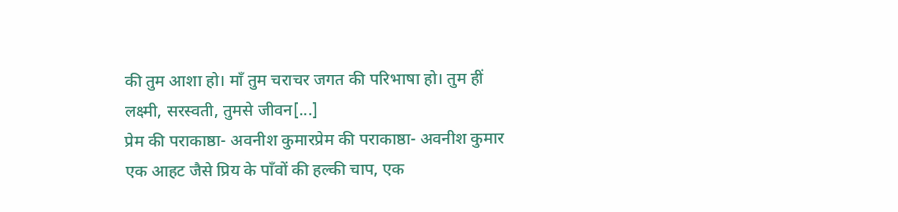की तुम आशा हो। माँ तुम चराचर जगत की परिभाषा हो। तुम हीं लक्ष्मी, सरस्वती, तुमसे जीवन[...]
प्रेम की पराकाष्ठा- अवनीश कुमारप्रेम की पराकाष्ठा- अवनीश कुमार
एक आहट जैसे प्रिय के पाँवों की हल्की चाप, एक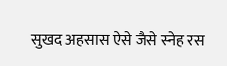सुखद अहसास ऐसे जैसे स्नेह रस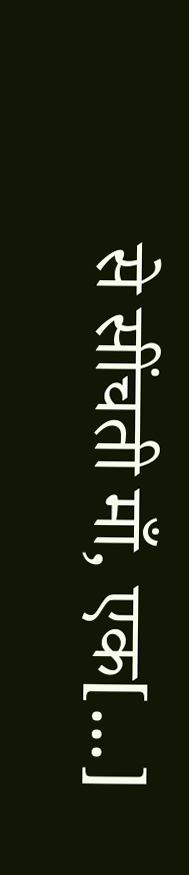से सींचती माँ, एक[...]